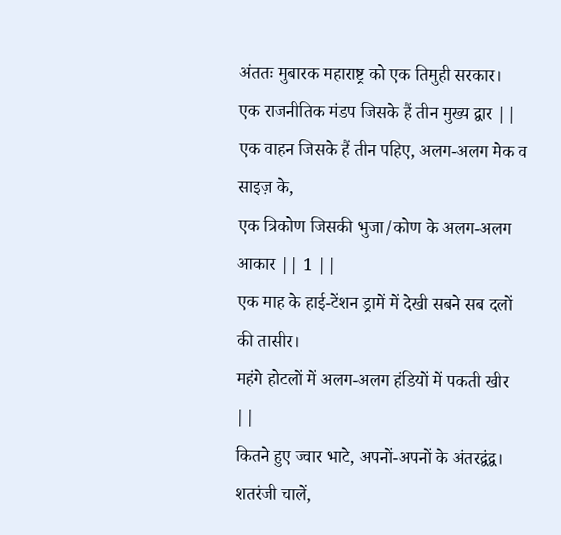अंततः मुबारक महाराष्ट्र को एक तिमुही सरकार।
एक राजनीतिक मंडप जिसके हैं तीन मुख्य द्वार ||
एक वाहन जिसके हैं तीन पहिए, अलग-अलग मेक व साइज़ के,
एक त्रिकोण जिसकी भुजा/कोण के अलग-अलग आकार || 1 ||
एक माह के हाई-टेंशन ड्रामें में देखी सबने सब दलों की तासीर।
महंगे होटलों में अलग-अलग हंडियों में पकती खीर ||
कितने हुए ज्वार भाटे, अपनों-अपनों के अंतरद्वंद्व।
शतरंजी चालें,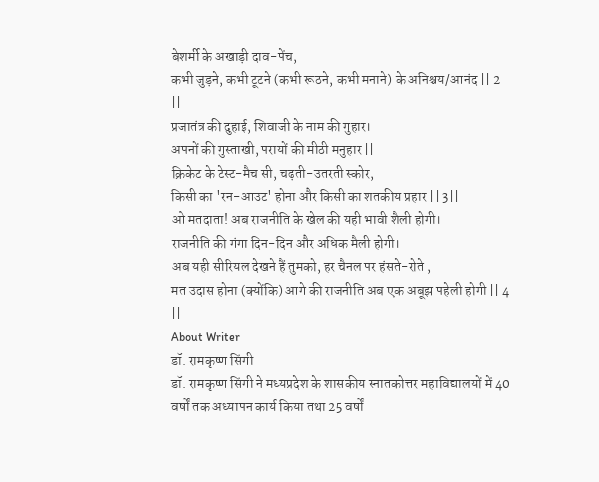बेशर्मी के अखाड़ी दाव-पेंच,
कभी जुड़ने, कभी टूटने (कभी रूठने, कभी मनाने) के अनिश्चय/आनंद || 2 ||
प्रजातंत्र की दुहाई, शिवाजी के नाम की गुहार।
अपनों की गुस्ताखी, परायों की मीठी मनुहार ||
क्रिकेट के टेस्ट-मैच सी, चढ़ती-उतरती स्कोर,
किसी का 'रन-आउट' होना और किसी का शतकीय प्रहार || 3||
ओ मतदाता! अब राजनीति के खेल की यही भावी शैली होगी।
राजनीति की गंगा दिन-दिन और अधिक मैली होगी।
अब यही सीरियल देखने हैं तुमको, हर चैनल पर हंसते-रोते ,
मत उदास होना (क्योंकि) आगे की राजनीति अब एक अबूझ पहेली होगी || 4 ||
About Writer
डॉ. रामकृष्ण सिंगी
डॉ. रामकृष्ण सिंगी ने मध्यप्रदेश के शासकीय स्नातकोत्तर महाविद्यालयों में 40 वर्षों तक अध्यापन कार्य किया तथा 25 वर्षों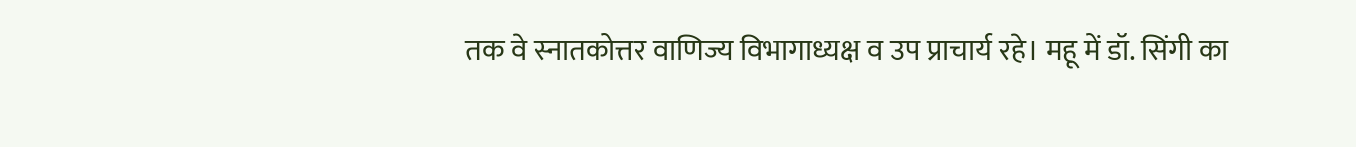तक वे स्नातकोत्तर वाणिज्य विभागाध्यक्ष व उप प्राचार्य रहे। महू में डॉ. सिंगी का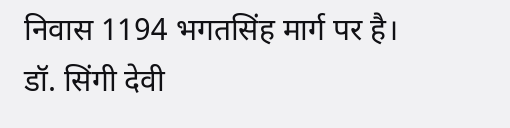निवास 1194 भगतसिंह मार्ग पर है। डॉ. सिंगी देवी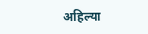अहिल्या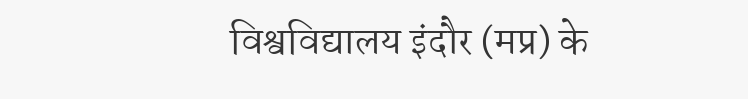विश्वविद्यालय इंदौर (मप्र) के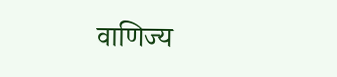वाणिज्य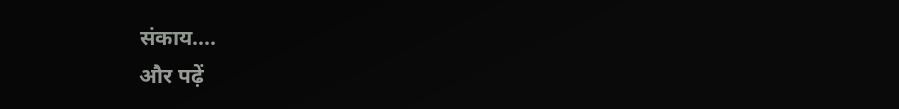संकाय....
और पढ़ें